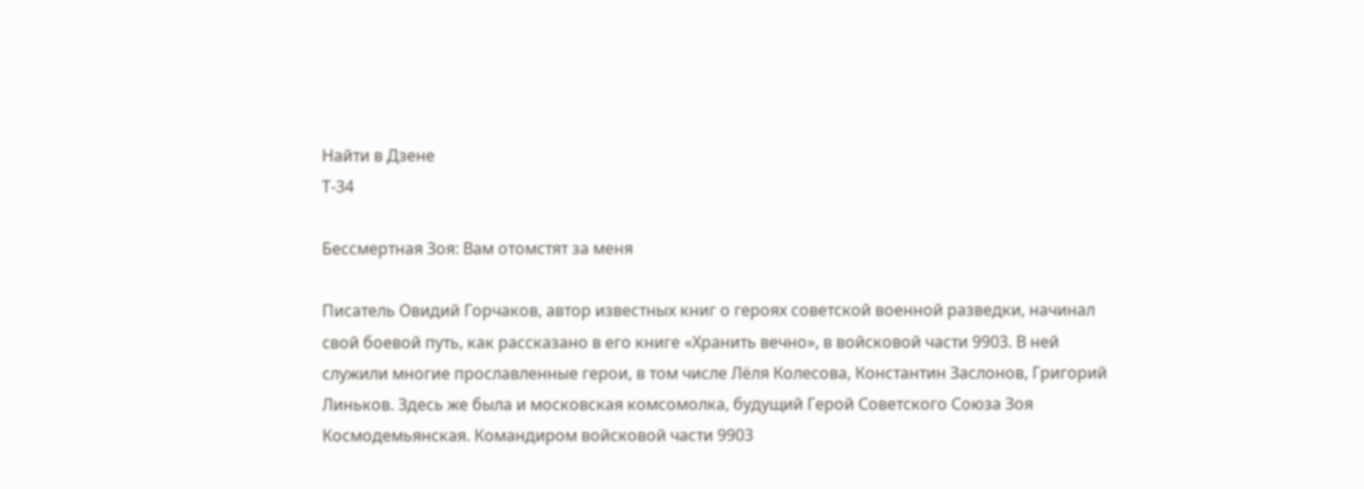Найти в Дзене
Т-34

Бессмертная Зоя: Вам отомстят за меня

Писатель Овидий Горчаков, автор известных книг о героях советской военной разведки, начинал свой боевой путь, как рассказано в его книге «Хранить вечно», в войсковой части 9903. В ней служили многие прославленные герои, в том числе Лёля Колесова, Константин Заслонов, Григорий Линьков. Здесь же была и московская комсомолка, будущий Герой Советского Союза Зоя Космодемьянская. Командиром войсковой части 9903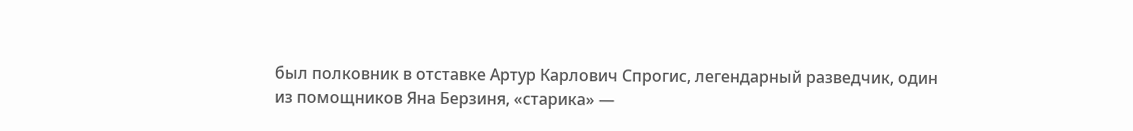был полковник в отставке Артур Карлович Спрогис, легендарный разведчик, один из помощников Яна Берзиня, «старика» —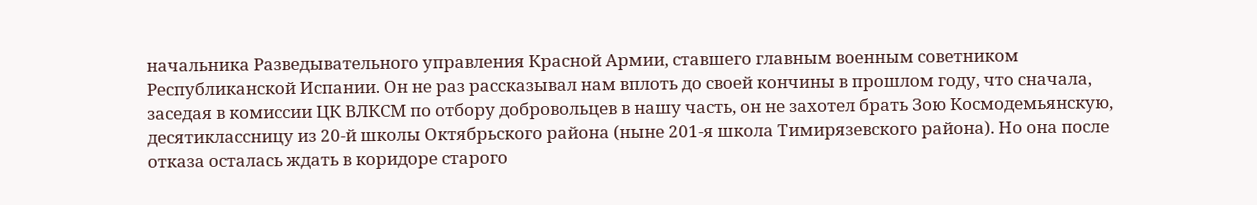начальника Разведывательного управления Красной Армии, ставшего главным военным советником Республиканской Испании. Он не раз рассказывал нам вплоть до своей кончины в прошлом году, что сначала, заседая в комиссии ЦК ВЛКСМ по отбору добровольцев в нашу часть, он не захотел брать Зою Космодемьянскую, десятиклассницу из 20-й школы Октябрьского района (ныне 201-я школа Тимирязевского района). Но она после отказа осталась ждать в коридоре старого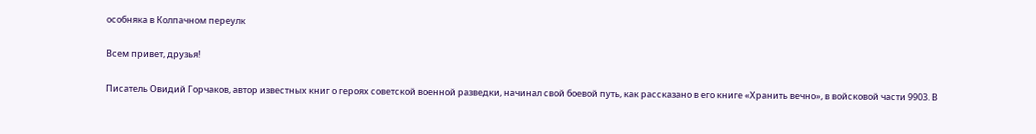особняка в Колпачном переулк

Всем привет, друзья!

Писатель Овидий Горчаков, автор известных книг о героях советской военной разведки, начинал свой боевой путь, как рассказано в его книге «Хранить вечно», в войсковой части 9903. В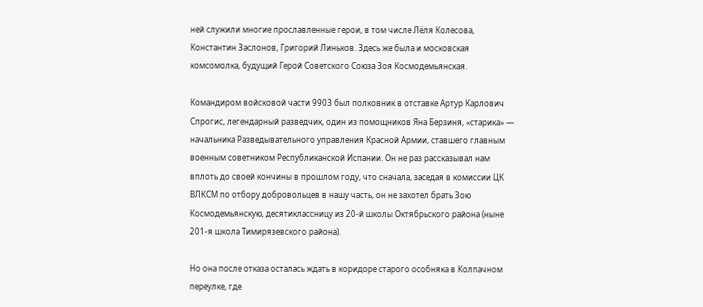ней служили многие прославленные герои, в том числе Лёля Колесова, Константин Заслонов, Григорий Линьков. Здесь же была и московская комсомолка, будущий Герой Советского Союза Зоя Космодемьянская.

Командиром войсковой части 9903 был полковник в отставке Артур Карлович Спрогис, легендарный разведчик, один из помощников Яна Берзиня, «старика» — начальника Разведывательного управления Красной Армии, ставшего главным военным советником Республиканской Испании. Он не раз рассказывал нам вплоть до своей кончины в прошлом году, что сначала, заседая в комиссии ЦК ВЛКСМ по отбору добровольцев в нашу часть, он не захотел брать Зою Космодемьянскую, десятиклассницу из 20-й школы Октябрьского района (ныне 201-я школа Тимирязевского района).

Но она после отказа осталась ждать в коридоре старого особняка в Колпачном переулке, где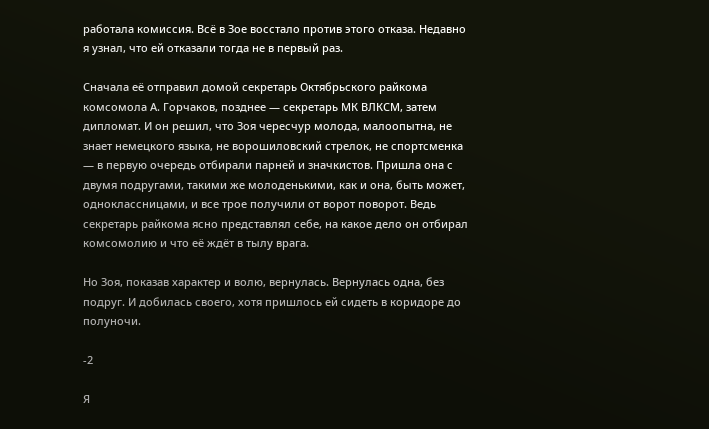работала комиссия. Всё в Зое восстало против этого отказа. Недавно я узнал, что ей отказали тогда не в первый раз.

Сначала её отправил домой секретарь Октябрьского райкома комсомола А. Горчаков, позднее — секретарь МК ВЛКСМ, затем дипломат. И он решил, что Зоя чересчур молода, малоопытна, не знает немецкого языка, не ворошиловский стрелок, не спортсменка — в первую очередь отбирали парней и значкистов. Пришла она с двумя подругами, такими же молоденькими, как и она, быть может, одноклассницами, и все трое получили от ворот поворот. Ведь секретарь райкома ясно представлял себе, на какое дело он отбирал комсомолию и что её ждёт в тылу врага.

Но Зоя, показав характер и волю, вернулась. Вернулась одна, без подруг. И добилась своего, хотя пришлось ей сидеть в коридоре до полуночи.

-2

Я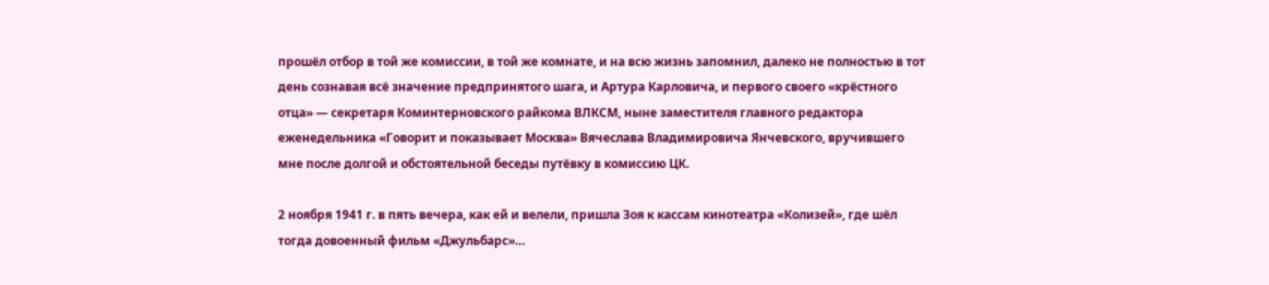прошёл отбор в той же комиссии, в той же комнате, и на всю жизнь запомнил, далеко не полностью в тот день сознавая всё значение предпринятого шага, и Артура Карловича, и первого своего «крёстного отца» — секретаря Коминтерновского райкома ВЛКСМ, ныне заместителя главного редактора еженедельника «Говорит и показывает Москва» Вячеслава Владимировича Янчевского, вручившего мне после долгой и обстоятельной беседы путёвку в комиссию ЦК.

2 ноября 1941 г. в пять вечера, как ей и велели, пришла Зоя к кассам кинотеатра «Колизей», где шёл тогда довоенный фильм «Джульбарс»…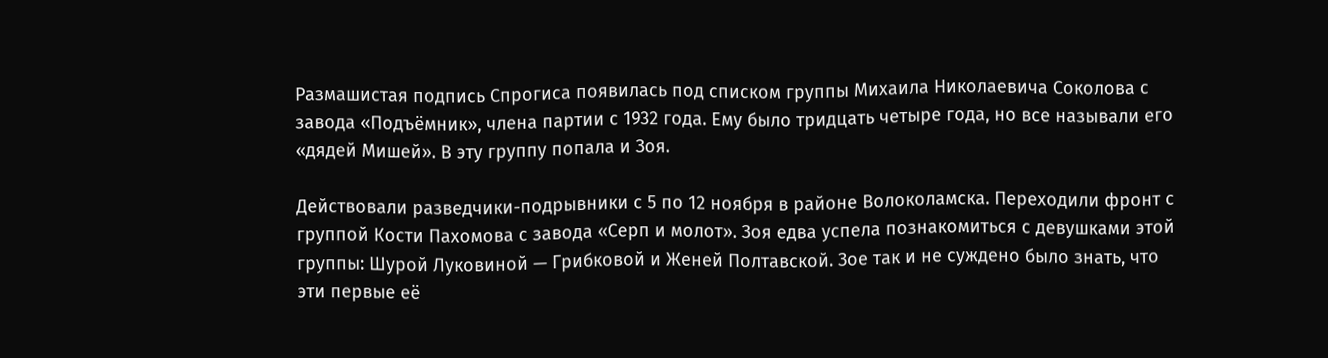Размашистая подпись Спрогиса появилась под списком группы Михаила Николаевича Соколова с завода «Подъёмник», члена партии с 1932 года. Ему было тридцать четыре года, но все называли его «дядей Мишей». В эту группу попала и Зоя.

Действовали разведчики-подрывники с 5 по 12 ноября в районе Волоколамска. Переходили фронт с группой Кости Пахомова с завода «Серп и молот». Зоя едва успела познакомиться с девушками этой группы: Шурой Луковиной — Грибковой и Женей Полтавской. Зое так и не суждено было знать, что эти первые её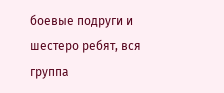боевые подруги и шестеро ребят, вся группа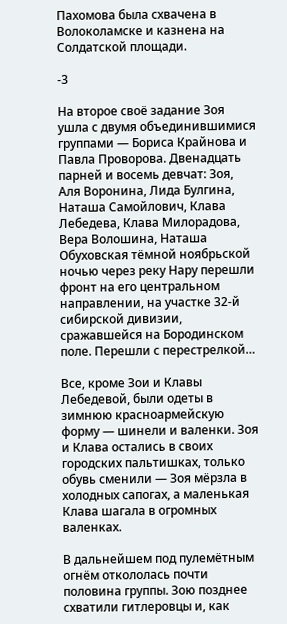Пахомова была схвачена в Волоколамске и казнена на Солдатской площади.

-3

На второе своё задание Зоя ушла с двумя объединившимися группами — Бориса Крайнова и Павла Проворова. Двенадцать парней и восемь девчат: Зоя, Аля Воронина, Лида Булгина, Наташа Самойлович, Клава Лебедева, Клава Милорадова, Вера Волошина, Наташа Обуховская тёмной ноябрьской ночью через реку Нару перешли фронт на его центральном направлении, на участке 32-й сибирской дивизии, сражавшейся на Бородинском поле. Перешли с перестрелкой…

Все, кроме Зои и Клавы Лебедевой, были одеты в зимнюю красноармейскую форму — шинели и валенки. Зоя и Клава остались в своих городских пальтишках, только обувь сменили — Зоя мёрзла в холодных сапогах, а маленькая Клава шагала в огромных валенках.

В дальнейшем под пулемётным огнём откололась почти половина группы. Зою позднее схватили гитлеровцы и, как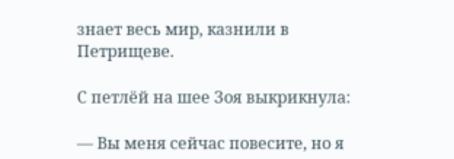знает весь мир, казнили в Петрищеве.

С петлёй на шее Зоя выкрикнула:

— Вы меня сейчас повесите, но я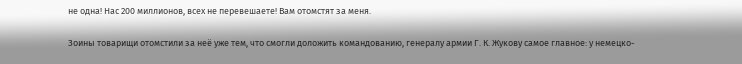не одна! Нас 200 миллионов, всех не перевешаете! Вам отомстят за меня.

Зоины товарищи отомстили за неё уже тем, что смогли доложить командованию, генералу армии Г. К. Жукову самое главное: у немецко-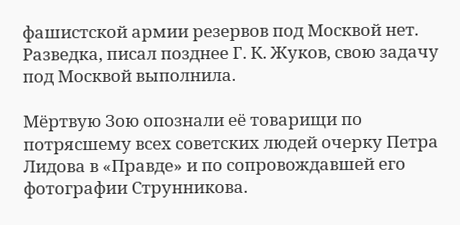фашистской армии резервов под Москвой нет. Разведка, писал позднее Г. К. Жуков, свою задачу под Москвой выполнила.

Мёртвую Зою опознали её товарищи по потрясшему всех советских людей очерку Петра Лидова в «Правде» и по сопровождавшей его фотографии Струнникова.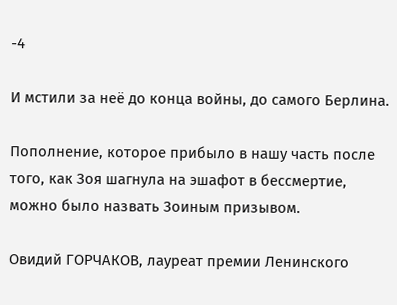-4

И мстили за неё до конца войны, до самого Берлина.

Пополнение, которое прибыло в нашу часть после того, как Зоя шагнула на эшафот в бессмертие, можно было назвать Зоиным призывом.

Овидий ГОРЧАКОВ, лауреат премии Ленинского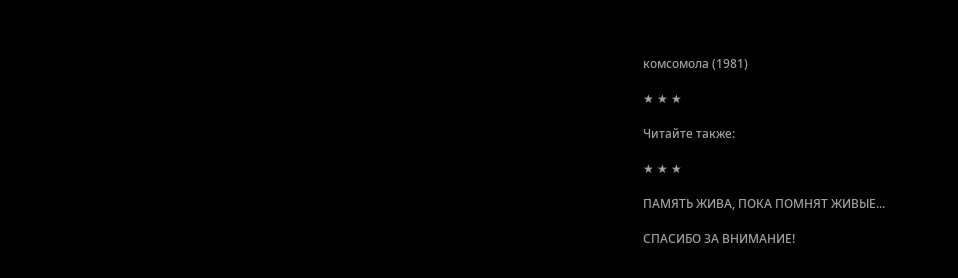комсомола (1981)

★ ★ ★

Читайте также:

★ ★ ★

ПАМЯТЬ ЖИВА, ПОКА ПОМНЯТ ЖИВЫЕ...

СПАСИБО ЗА ВНИМАНИЕ!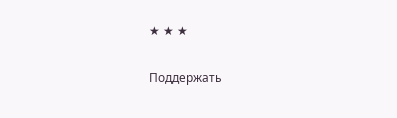★ ★ ★

Поддержать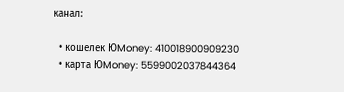канал:

  • кошелек ЮMoney: 410018900909230
  • карта ЮMoney: 5599002037844364